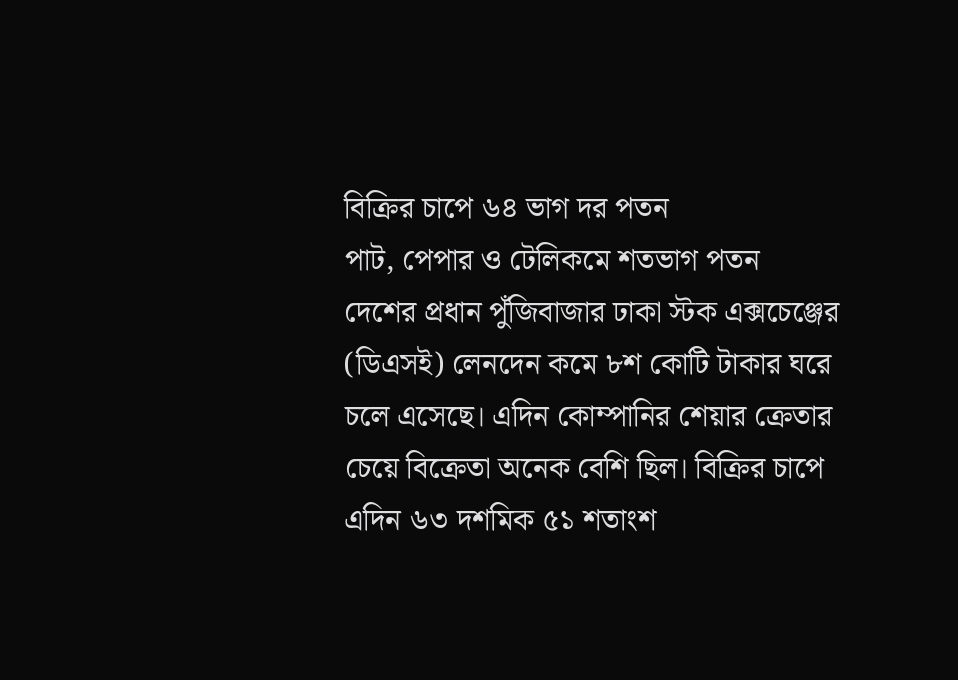বিক্রির চাপে ৬৪ ভাগ দর পতন
পাট, পেপার ও টেলিকমে শতভাগ পতন
দেশের প্রধান পুঁজিবাজার ঢাকা স্টক এক্সচেঞ্জের (ডিএসই) লেনদেন কমে ৮শ কোটি টাকার ঘরে চলে এসেছে। এদিন কোম্পানির শেয়ার ক্রেতার চেয়ে বিক্রেতা অনেক বেশি ছিল। বিক্রির চাপে এদিন ৬৩ দশমিক ৫১ শতাংশ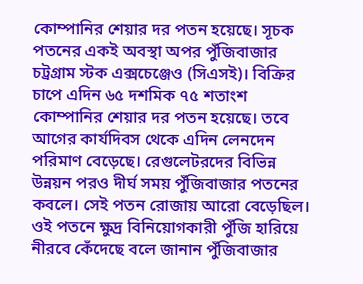কোম্পানির শেয়ার দর পতন হয়েছে। সূচক পতনের একই অবস্থা অপর পুঁজিবাজার চট্রগ্রাম স্টক এক্সচেঞ্জেও (সিএসই)। বিক্রির চাপে এদিন ৬৫ দশমিক ৭৫ শতাংশ কোম্পানির শেয়ার দর পতন হয়েছে। তবে আগের কার্যদিবস থেকে এদিন লেনদেন পরিমাণ বেড়েছে। রেগুলেটরদের বিভিন্ন উন্নয়ন পরও দীর্ঘ সময় পুঁজিবাজার পতনের কবলে। সেই পতন রোজায় আরো বেড়েছিল। ওই পতনে ক্ষুদ্র বিনিয়োগকারী পুঁজি হারিয়ে নীরবে কেঁদেছে বলে জানান পুঁজিবাজার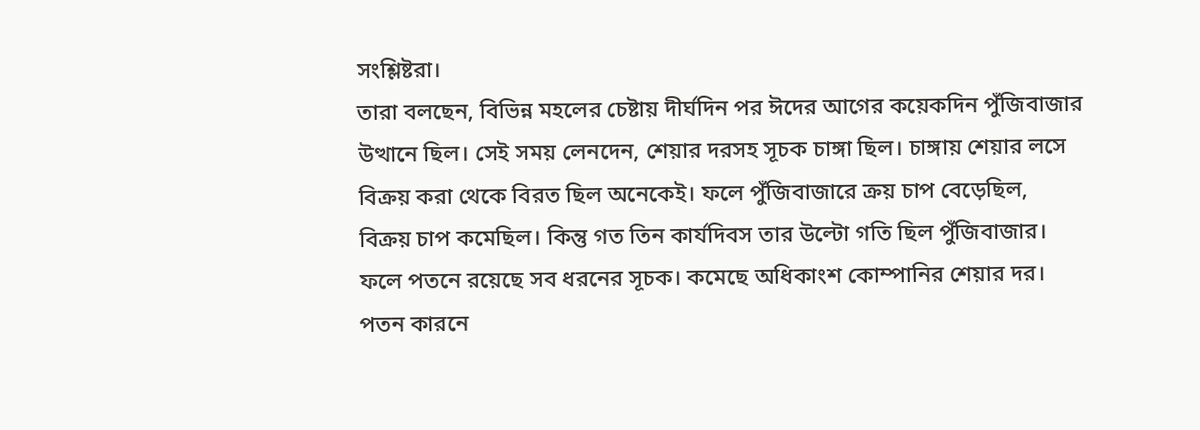সংশ্লিষ্টরা।
তারা বলছেন, বিভিন্ন মহলের চেষ্টায় দীর্ঘদিন পর ঈদের আগের কয়েকদিন পুঁজিবাজার উত্থানে ছিল। সেই সময় লেনদেন, শেয়ার দরসহ সূচক চাঙ্গা ছিল। চাঙ্গায় শেয়ার লসে বিক্রয় করা থেকে বিরত ছিল অনেকেই। ফলে পুঁজিবাজারে ক্রয় চাপ বেড়েছিল, বিক্রয় চাপ কমেছিল। কিন্তু গত তিন কার্যদিবস তার উল্টো গতি ছিল পুঁজিবাজার। ফলে পতনে রয়েছে সব ধরনের সূচক। কমেছে অধিকাংশ কোম্পানির শেয়ার দর। পতন কারনে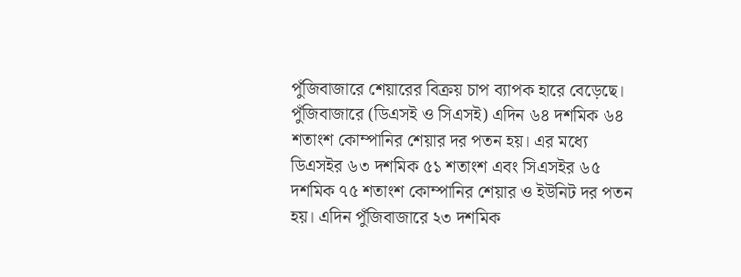পুঁজিবাজারে শেয়ারের বিক্রয় চাপ ব্যাপক হারে বেড়েছে।
পুঁজিবাজারে (ডিএসই ও সিএসই) এদিন ৬৪ দশমিক ৬৪ শতাংশ কোম্পানির শেয়ার দর পতন হয়। এর মধ্যে ডিএসইর ৬৩ দশমিক ৫১ শতাংশ এবং সিএসইর ৬৫ দশমিক ৭৫ শতাংশ কোম্পানির শেয়ার ও ইউনিট দর পতন হয়। এদিন পুঁজিবাজারে ২৩ দশমিক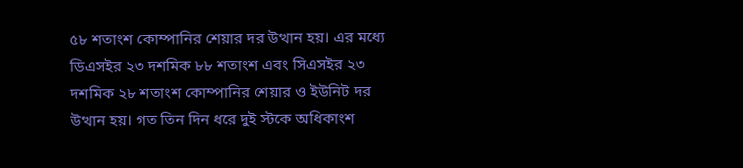৫৮ শতাংশ কোম্পানির শেয়ার দর উত্থান হয়। এর মধ্যে ডিএসইর ২৩ দশমিক ৮৮ শতাংশ এবং সিএসইর ২৩ দশমিক ২৮ শতাংশ কোম্পানির শেয়ার ও ইউনিট দর উত্থান হয়। গত তিন দিন ধরে দুই স্টকে অধিকাংশ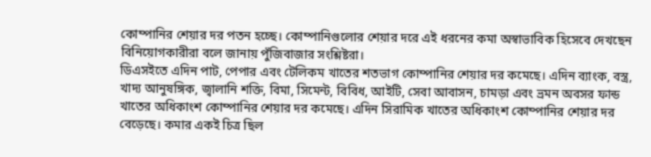কোম্পানির শেয়ার দর পতন হচ্ছে। কোম্পানিগুলোর শেয়ার দরে এই ধরনের কমা অস্বাভাবিক হিসেবে দেখছেন বিনিয়োগকারীরা বলে জানায় পুঁজিবাজার সংশ্লিষ্টরা।
ডিএসইতে এদিন পাট, পেপার এবং টেলিকম খাতের শতভাগ কোম্পানির শেয়ার দর কমেছে। এদিন ব্যাংক, বস্ত্র, খাদ্য আনুষঙ্গিক, জ্বালানি শক্তি, বিমা, সিমেন্ট, বিবিধ, আইটি, সেবা আবাসন, চামড়া এবং ভ্রমন অবসর ফান্ড খাতের অধিকাংশ কোম্পানির শেয়ার দর কমেছে। এদিন সিরামিক খাতের অধিকাংশ কোম্পানির শেয়ার দর বেড়েছে। কমার একই চিত্র ছিল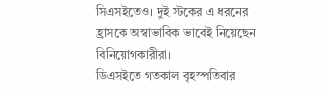সিএসইতেও। দুই স্টকের এ ধরনের হ্রাসকে অস্বাভাবিক ভাবেই নিয়েছেন বিনিয়োগকারীরা।
ডিএসইতে গতকাল বৃহস্পতিবার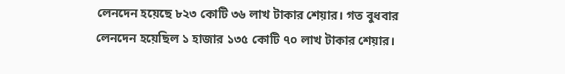লেনদেন হয়েছে ৮২৩ কোটি ৩৬ লাখ টাকার শেয়ার। গত বুধবার লেনদেন হয়েছিল ১ হাজার ১৩৫ কোটি ৭০ লাখ টাকার শেয়ার।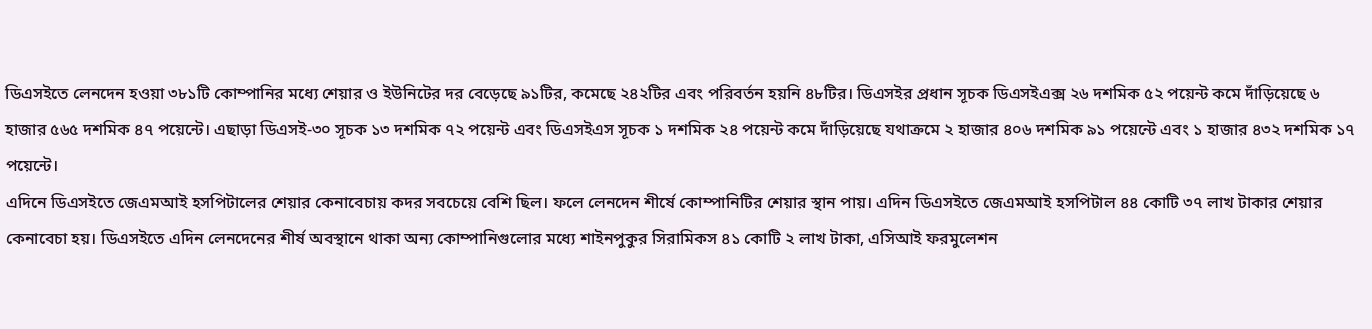ডিএসইতে লেনদেন হওয়া ৩৮১টি কোম্পানির মধ্যে শেয়ার ও ইউনিটের দর বেড়েছে ৯১টির, কমেছে ২৪২টির এবং পরিবর্তন হয়নি ৪৮টির। ডিএসইর প্রধান সূচক ডিএসইএক্স ২৬ দশমিক ৫২ পয়েন্ট কমে দাঁড়িয়েছে ৬ হাজার ৫৬৫ দশমিক ৪৭ পয়েন্টে। এছাড়া ডিএসই-৩০ সূচক ১৩ দশমিক ৭২ পয়েন্ট এবং ডিএসইএস সূচক ১ দশমিক ২৪ পয়েন্ট কমে দাঁড়িয়েছে যথাক্রমে ২ হাজার ৪০৬ দশমিক ৯১ পয়েন্টে এবং ১ হাজার ৪৩২ দশমিক ১৭ পয়েন্টে।
এদিনে ডিএসইতে জেএমআই হসপিটালের শেয়ার কেনাবেচায় কদর সবচেয়ে বেশি ছিল। ফলে লেনদেন শীর্ষে কোম্পানিটির শেয়ার স্থান পায়। এদিন ডিএসইতে জেএমআই হসপিটাল ৪৪ কোটি ৩৭ লাখ টাকার শেয়ার কেনাবেচা হয়। ডিএসইতে এদিন লেনদেনের শীর্ষ অবস্থানে থাকা অন্য কোম্পানিগুলোর মধ্যে শাইনপুকুর সিরামিকস ৪১ কোটি ২ লাখ টাকা, এসিআই ফরমুলেশন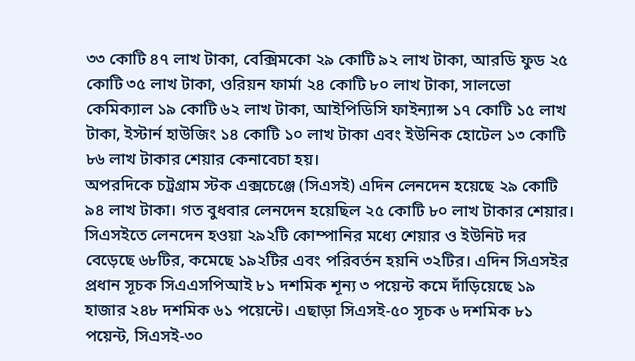৩৩ কোটি ৪৭ লাখ টাকা, বেক্সিমকো ২৯ কোটি ৯২ লাখ টাকা, আরডি ফুড ২৫ কোটি ৩৫ লাখ টাকা, ওরিয়ন ফার্মা ২৪ কোটি ৮০ লাখ টাকা, সালভো কেমিক্যাল ১৯ কোটি ৬২ লাখ টাকা, আইপিডিসি ফাইন্যান্স ১৭ কোটি ১৫ লাখ টাকা, ইস্টার্ন হাউজিং ১৪ কোটি ১০ লাখ টাকা এবং ইউনিক হোটেল ১৩ কোটি ৮৬ লাখ টাকার শেয়ার কেনাবেচা হয়।
অপরদিকে চট্রগ্রাম স্টক এক্সচেঞ্জে (সিএসই) এদিন লেনদেন হয়েছে ২৯ কোটি ৯৪ লাখ টাকা। গত বুধবার লেনদেন হয়েছিল ২৫ কোটি ৮০ লাখ টাকার শেয়ার। সিএসইতে লেনদেন হওয়া ২৯২টি কোম্পানির মধ্যে শেয়ার ও ইউনিট দর বেড়েছে ৬৮টির, কমেছে ১৯২টির এবং পরিবর্তন হয়নি ৩২টির। এদিন সিএসইর প্রধান সূচক সিএএসপিআই ৮১ দশমিক শূন্য ৩ পয়েন্ট কমে দাঁড়িয়েছে ১৯ হাজার ২৪৮ দশমিক ৬১ পয়েন্টে। এছাড়া সিএসই-৫০ সূচক ৬ দশমিক ৮১ পয়েন্ট, সিএসই-৩০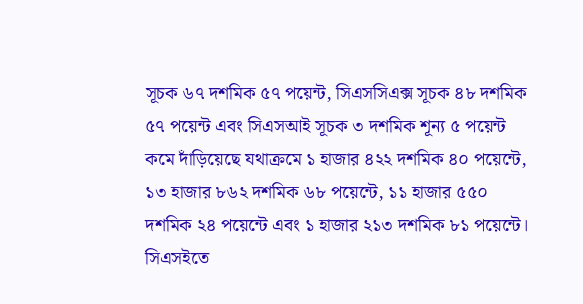সূচক ৬৭ দশমিক ৫৭ পয়েন্ট, সিএসসিএক্স সূচক ৪৮ দশমিক ৫৭ পয়েন্ট এবং সিএসআই সূচক ৩ দশমিক শূন্য ৫ পয়েন্ট কমে দাঁড়িয়েছে যথাক্রমে ১ হাজার ৪২২ দশমিক ৪০ পয়েন্টে, ১৩ হাজার ৮৬২ দশমিক ৬৮ পয়েন্টে, ১১ হাজার ৫৫০ দশমিক ২৪ পয়েন্টে এবং ১ হাজার ২১৩ দশমিক ৮১ পয়েন্টে।
সিএসইতে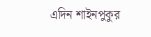এদিন শাইনপুকুর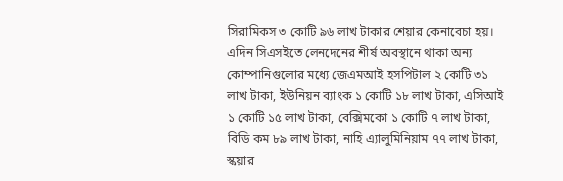সিরামিকস ৩ কোটি ৯৬ লাখ টাকার শেয়ার কেনাবেচা হয়। এদিন সিএসইতে লেনদেনের শীর্ষ অবস্থানে থাকা অন্য কোম্পানিগুলোর মধ্যে জেএমআই হসপিটাল ২ কোটি ৩১ লাখ টাকা, ইউনিয়ন ব্যাংক ১ কোটি ১৮ লাখ টাকা, এসিআই ১ কোটি ১৫ লাখ টাকা, বেক্সিমকো ১ কোটি ৭ লাখ টাকা, বিডি কম ৮৯ লাখ টাকা, নাহি এ্যালুমিনিয়াম ৭৭ লাখ টাকা, স্কয়ার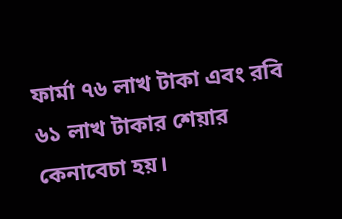ফার্মা ৭৬ লাখ টাকা এবং রবি ৬১ লাখ টাকার শেয়ার কেনাবেচা হয়।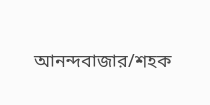আনন্দবাজার/শহক